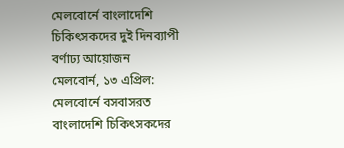মেলবোর্নে বাংলাদেশি চিকিৎসকদের দুই দিনব্যাপী বর্ণাঢ্য আয়োজন
মেলবোর্ন, ১৩ এপ্রিল: মেলবোর্নে বসবাসরত বাংলাদেশি চিকিৎসকদের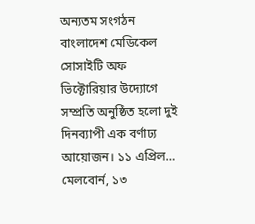অন্যতম সংগঠন বাংলাদেশ মেডিকেল সোসাইটি অফ ভিক্টোরিয়ার উদ্যোগে সম্প্রতি অনুষ্ঠিত হলো দুই দিনব্যাপী এক বর্ণাঢ্য আয়োজন। ১১ এপ্রিল…
মেলবোর্ন, ১৩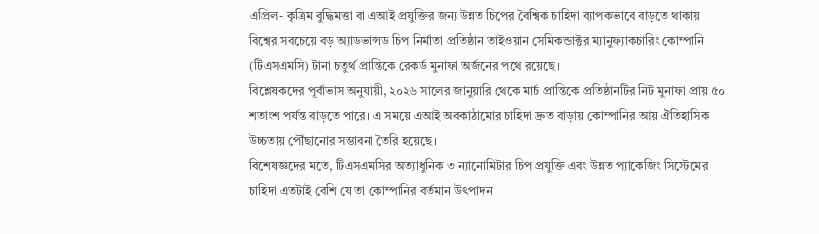এপ্রিল- কৃত্রিম বুদ্ধিমত্তা বা এআই প্রযুক্তির জন্য উন্নত চিপের বৈশ্বিক চাহিদা ব্যাপকভাবে বাড়তে থাকায় বিশ্বের সবচেয়ে বড় অ্যাডভান্সড চিপ নির্মাতা প্রতিষ্ঠান তাইওয়ান সেমিকন্ডাক্টর ম্যানুফ্যাকচারিং কোম্পানি (টিএসএমসি) টানা চতুর্থ প্রান্তিকে রেকর্ড মুনাফা অর্জনের পথে রয়েছে।
বিশ্লেষকদের পূর্বাভাস অনুযায়ী, ২০২৬ সালের জানুয়ারি থেকে মার্চ প্রান্তিকে প্রতিষ্ঠানটির নিট মুনাফা প্রায় ৫০ শতাংশ পর্যন্ত বাড়তে পারে। এ সময়ে এআই অবকাঠামোর চাহিদা দ্রুত বাড়ায় কোম্পানির আয় ঐতিহাসিক উচ্চতায় পৌঁছানোর সম্ভাবনা তৈরি হয়েছে।
বিশেষজ্ঞদের মতে, টিএসএমসির অত্যাধুনিক ৩ ন্যানোমিটার চিপ প্রযুক্তি এবং উন্নত প্যাকেজিং সিস্টেমের চাহিদা এতটাই বেশি যে তা কোম্পানির বর্তমান উৎপাদন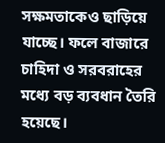সক্ষমতাকেও ছাড়িয়ে যাচ্ছে। ফলে বাজারে চাহিদা ও সরবরাহের মধ্যে বড় ব্যবধান তৈরি হয়েছে।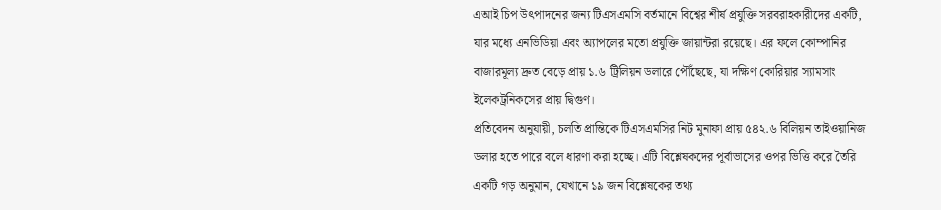এআই চিপ উৎপাদনের জন্য টিএসএমসি বর্তমানে বিশ্বের শীর্ষ প্রযুক্তি সরবরাহকারীদের একটি, যার মধ্যে এনভিডিয়া এবং অ্যাপলের মতো প্রযুক্তি জায়ান্টরা রয়েছে। এর ফলে কোম্পানির বাজারমূল্য দ্রুত বেড়ে প্রায় ১.৬ ট্রিলিয়ন ডলারে পৌঁছেছে, যা দক্ষিণ কোরিয়ার স্যামসাং ইলেকট্রনিকসের প্রায় দ্বিগুণ।
প্রতিবেদন অনুযায়ী, চলতি প্রান্তিকে টিএসএমসির নিট মুনাফা প্রায় ৫৪২.৬ বিলিয়ন তাইওয়ানিজ ডলার হতে পারে বলে ধারণা করা হচ্ছে। এটি বিশ্লেষকদের পূর্বাভাসের ওপর ভিত্তি করে তৈরি একটি গড় অনুমান, যেখানে ১৯ জন বিশ্লেষকের তথ্য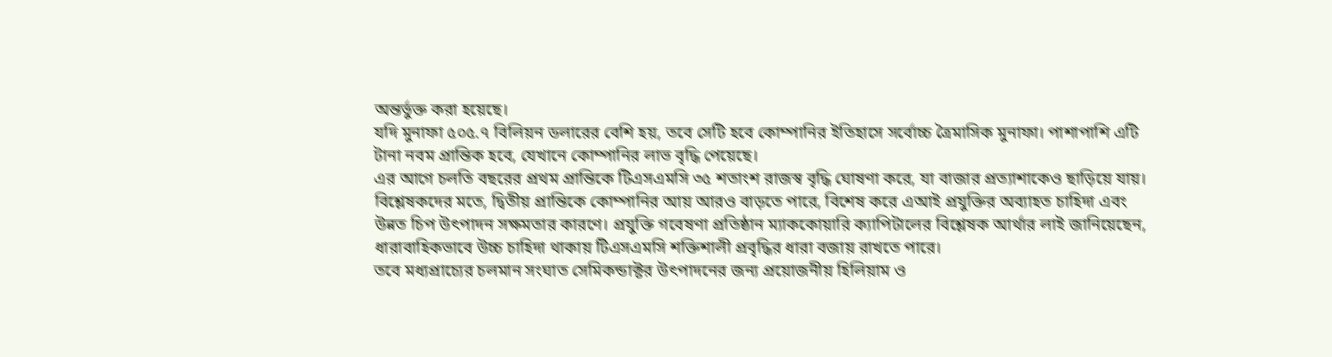অন্তর্ভুক্ত করা হয়েছে।
যদি মুনাফা ৫০৫.৭ বিলিয়ন ডলারের বেশি হয়, তবে সেটি হবে কোম্পানির ইতিহাসে সর্বোচ্চ ত্রৈমাসিক মুনাফা। পাশাপাশি এটি টানা নবম প্রান্তিক হবে, যেখানে কোম্পানির লাভ বৃদ্ধি পেয়েছে।
এর আগে চলতি বছরের প্রথম প্রান্তিকে টিএসএমসি ৩৫ শতাংশ রাজস্ব বৃদ্ধি ঘোষণা করে, যা বাজার প্রত্যাশাকেও ছাড়িয়ে যায়।
বিশ্লেষকদের মতে, দ্বিতীয় প্রান্তিকে কোম্পানির আয় আরও বাড়তে পারে, বিশেষ করে এআই প্রযুক্তির অব্যাহত চাহিদা এবং উন্নত চিপ উৎপাদন সক্ষমতার কারণে। প্রযুক্তি গবেষণা প্রতিষ্ঠান ম্যাককোয়ারি ক্যাপিটালের বিশ্লেষক আর্থার লাই জানিয়েছেন, ধারাবাহিকভাবে উচ্চ চাহিদা থাকায় টিএসএমসি শক্তিশালী প্রবৃদ্ধির ধারা বজায় রাখতে পারে।
তবে মধ্যপ্রাচ্যের চলমান সংঘাত সেমিকন্ডাক্টর উৎপাদনের জন্য প্রয়োজনীয় হিলিয়াম ও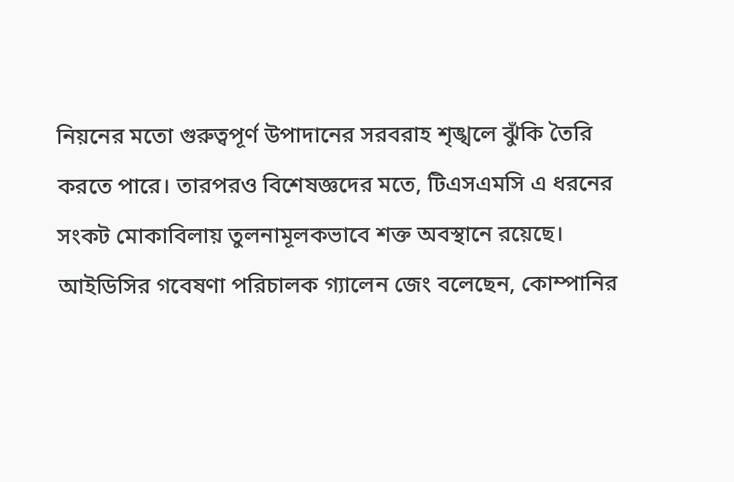নিয়নের মতো গুরুত্বপূর্ণ উপাদানের সরবরাহ শৃঙ্খলে ঝুঁকি তৈরি করতে পারে। তারপরও বিশেষজ্ঞদের মতে, টিএসএমসি এ ধরনের সংকট মোকাবিলায় তুলনামূলকভাবে শক্ত অবস্থানে রয়েছে।
আইডিসির গবেষণা পরিচালক গ্যালেন জেং বলেছেন, কোম্পানির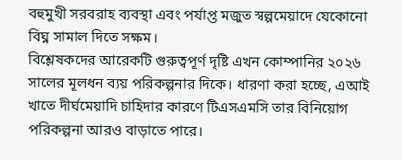বহুমুখী সরবরাহ ব্যবস্থা এবং পর্যাপ্ত মজুত স্বল্পমেয়াদে যেকোনো বিঘ্ন সামাল দিতে সক্ষম।
বিশ্লেষকদের আরেকটি গুরুত্বপূর্ণ দৃষ্টি এখন কোম্পানির ২০২৬ সালের মূলধন ব্যয় পরিকল্পনার দিকে। ধারণা করা হচ্ছে, এআই খাতে দীর্ঘমেয়াদি চাহিদার কারণে টিএসএমসি তার বিনিয়োগ পরিকল্পনা আরও বাড়াতে পারে।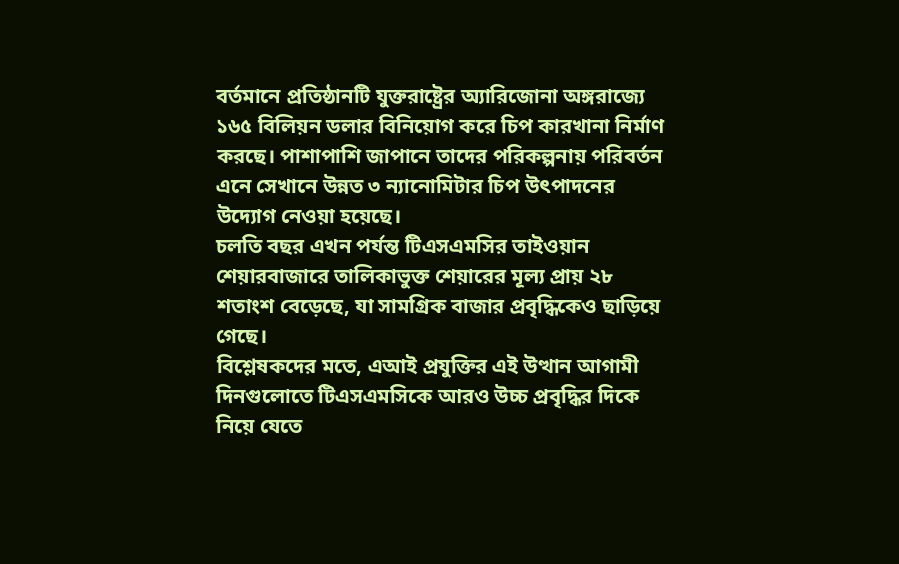বর্তমানে প্রতিষ্ঠানটি যুক্তরাষ্ট্রের অ্যারিজোনা অঙ্গরাজ্যে ১৬৫ বিলিয়ন ডলার বিনিয়োগ করে চিপ কারখানা নির্মাণ করছে। পাশাপাশি জাপানে তাদের পরিকল্পনায় পরিবর্তন এনে সেখানে উন্নত ৩ ন্যানোমিটার চিপ উৎপাদনের উদ্যোগ নেওয়া হয়েছে।
চলতি বছর এখন পর্যন্ত টিএসএমসির তাইওয়ান শেয়ারবাজারে তালিকাভুক্ত শেয়ারের মূল্য প্রায় ২৮ শতাংশ বেড়েছে, যা সামগ্রিক বাজার প্রবৃদ্ধিকেও ছাড়িয়ে গেছে।
বিশ্লেষকদের মতে, এআই প্রযুক্তির এই উত্থান আগামী দিনগুলোতে টিএসএমসিকে আরও উচ্চ প্রবৃদ্ধির দিকে নিয়ে যেতে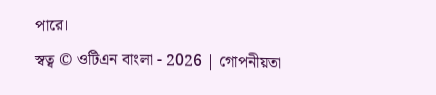পারে।
স্বত্ব © ওটিএন বাংলা - 2026 | গোপনীয়তা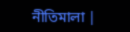নীতিমালা |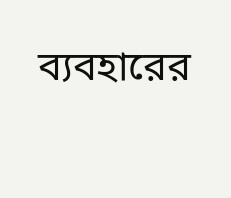ব্যবহারের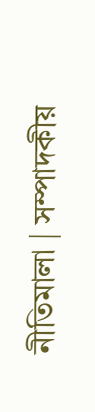নীতিমালা | সম্পাদকীয়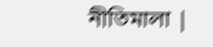নীতিমালা |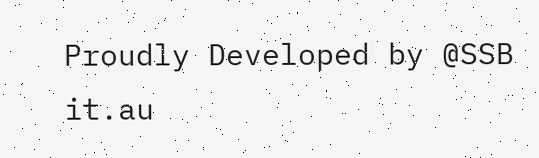Proudly Developed by @SSB it.au